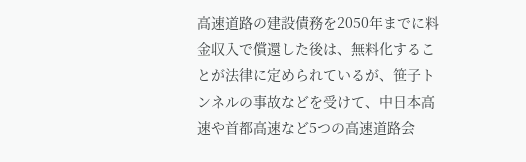高速道路の建設債務を2050年までに料金収入で償還した後は、無料化することが法律に定められているが、笹子トンネルの事故などを受けて、中日本高速や首都高速など5つの高速道路会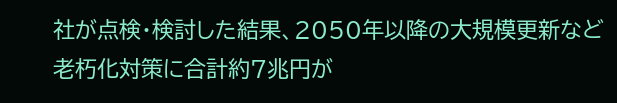社が点検・検討した結果、2050年以降の大規模更新など老朽化対策に合計約7兆円が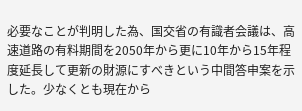必要なことが判明した為、国交省の有識者会議は、高速道路の有料期間を2050年から更に10年から15年程度延長して更新の財源にすべきという中間答申案を示した。少なくとも現在から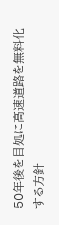50年後を目処に高速道路を無料化する方針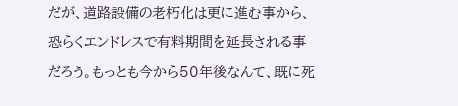だが、道路設備の老朽化は更に進む事から、恐らくエンドレスで有料期間を延長される事だろう。もっとも今から50年後なんて、既に死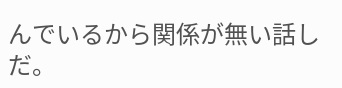んでいるから関係が無い話しだ。